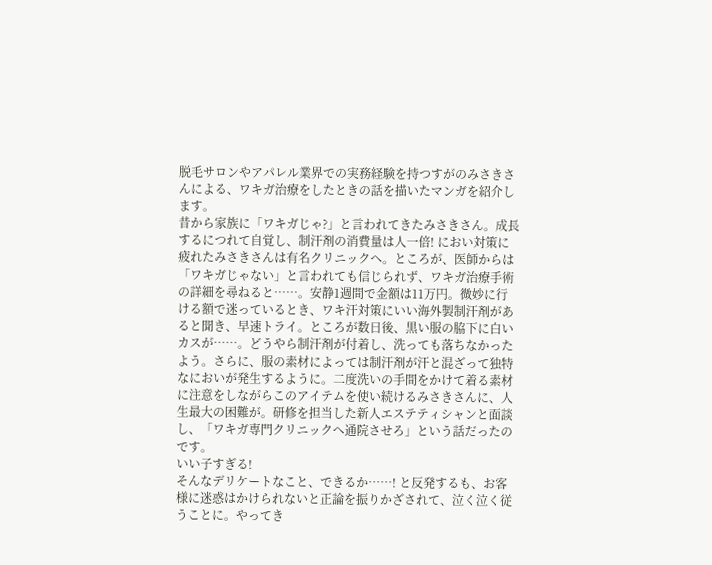脱毛サロンやアパレル業界での実務経験を持つすがのみさきさんによる、ワキガ治療をしたときの話を描いたマンガを紹介します。
昔から家族に「ワキガじゃ?」と言われてきたみさきさん。成長するにつれて自覚し、制汗剤の消費量は人一倍! におい対策に疲れたみさきさんは有名クリニックへ。ところが、医師からは「ワキガじゃない」と言われても信じられず、ワキガ治療手術の詳細を尋ねると……。安静1週間で金額は11万円。微妙に行ける額で迷っているとき、ワキ汗対策にいい海外製制汗剤があると聞き、早速トライ。ところが数日後、黒い服の脇下に白いカスが……。どうやら制汗剤が付着し、洗っても落ちなかったよう。さらに、服の素材によっては制汗剤が汗と混ざって独特なにおいが発生するように。二度洗いの手間をかけて着る素材に注意をしながらこのアイテムを使い続けるみさきさんに、人生最大の困難が。研修を担当した新人エステティシャンと面談し、「ワキガ専門クリニックへ通院させろ」という話だったのです。
いい子すぎる!
そんなデリケートなこと、できるか……! と反発するも、お客様に迷惑はかけられないと正論を振りかざされて、泣く泣く従うことに。やってき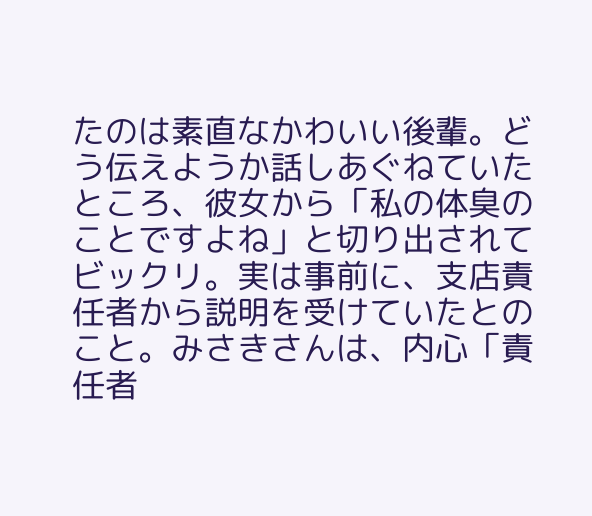たのは素直なかわいい後輩。どう伝えようか話しあぐねていたところ、彼女から「私の体臭のことですよね」と切り出されてビックリ。実は事前に、支店責任者から説明を受けていたとのこと。みさきさんは、内心「責任者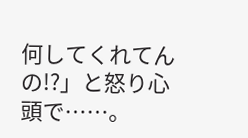何してくれてんの!?」と怒り心頭で……。